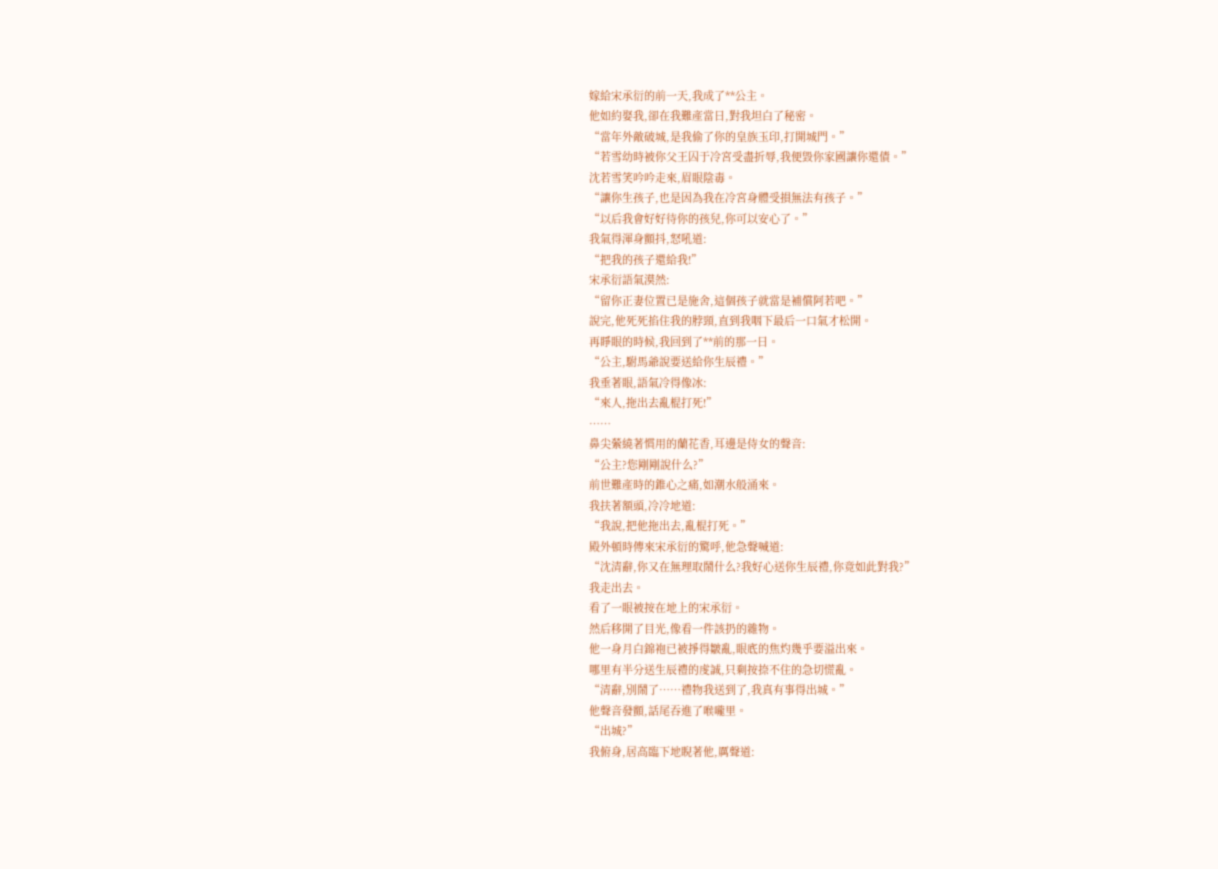嫁給宋承衍的前一天,我成了**公主。
他如約娶我,卻在我難產當日,對我坦白了秘密。
“當年外敵破城,是我偷了你的皇族玉印,打開城門。”
“若雪幼時被你父王囚于冷宮受盡折辱,我便毀你家國讓你還債。”
沈若雪笑吟吟走來,眉眼陰毒。
“讓你生孩子,也是因為我在冷宮身體受損無法有孩子。”
“以后我會好好待你的孩兒,你可以安心了。”
我氣得渾身顫抖,怒吼道:
“把我的孩子還給我!”
宋承衍語氣漠然:
“留你正妻位置已是施舍,這個孩子就當是補償阿若吧。”
說完,他死死掐住我的脖頸,直到我咽下最后一口氣才松開。
再睜眼的時候,我回到了**前的那一日。
“公主,駙馬爺說要送給你生辰禮。”
我垂著眼,語氣冷得像冰:
“來人,拖出去亂棍打死!”
……
鼻尖縈繞著慣用的蘭花香,耳邊是侍女的聲音:
“公主?您剛剛說什么?”
前世難產時的錐心之痛,如潮水般涌來。
我扶著額頭,冷冷地道:
“我說,把他拖出去,亂棍打死。”
殿外頓時傳來宋承衍的驚呼,他急聲喊道:
“沈清辭,你又在無理取鬧什么?我好心送你生辰禮,你竟如此對我?”
我走出去。
看了一眼被按在地上的宋承衍。
然后移開了目光,像看一件該扔的雜物。
他一身月白錦袍已被掙得皺亂,眼底的焦灼幾乎要溢出來。
哪里有半分送生辰禮的虔誠,只剩按捺不住的急切慌亂。
“清辭,別鬧了……禮物我送到了,我真有事得出城。”
他聲音發顫,話尾吞進了喉嚨里。
“出城?”
我俯身,居高臨下地睨著他,厲聲道: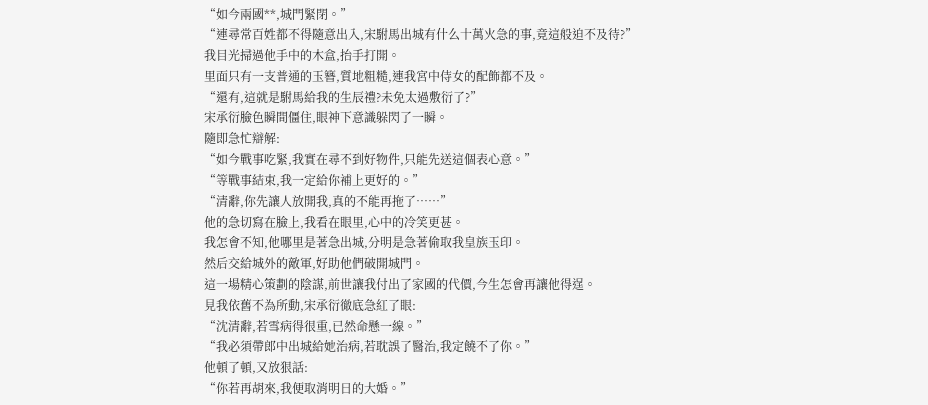“如今兩國**,城門緊閉。”
“連尋常百姓都不得隨意出入,宋駙馬出城有什么十萬火急的事,竟這般迫不及待?”
我目光掃過他手中的木盒,抬手打開。
里面只有一支普通的玉簪,質地粗糙,連我宮中侍女的配飾都不及。
“還有,這就是駙馬給我的生辰禮?未免太過敷衍了?”
宋承衍臉色瞬間僵住,眼神下意識躲閃了一瞬。
隨即急忙辯解:
“如今戰事吃緊,我實在尋不到好物件,只能先送這個表心意。”
“等戰事結束,我一定給你補上更好的。”
“清辭,你先讓人放開我,真的不能再拖了……”
他的急切寫在臉上,我看在眼里,心中的冷笑更甚。
我怎會不知,他哪里是著急出城,分明是急著偷取我皇族玉印。
然后交給城外的敵軍,好助他們破開城門。
這一場精心策劃的陰謀,前世讓我付出了家國的代價,今生怎會再讓他得逞。
見我依舊不為所動,宋承衍徹底急紅了眼:
“沈清辭,若雪病得很重,已然命懸一線。”
“我必須帶郎中出城給她治病,若耽誤了醫治,我定饒不了你。”
他頓了頓,又放狠話:
“你若再胡來,我便取消明日的大婚。”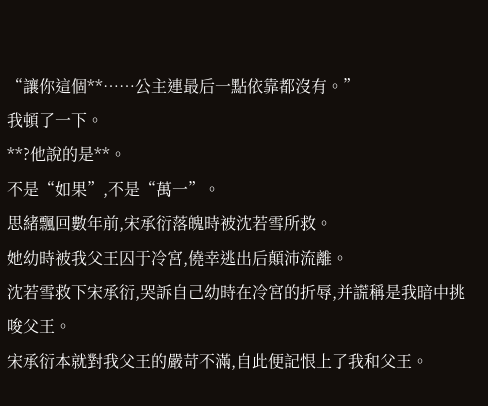“讓你這個**……公主連最后一點依靠都沒有。”
我頓了一下。
**?他說的是**。
不是“如果”,不是“萬一”。
思緒飄回數年前,宋承衍落魄時被沈若雪所救。
她幼時被我父王囚于冷宮,僥幸逃出后顛沛流離。
沈若雪救下宋承衍,哭訴自己幼時在冷宮的折辱,并謊稱是我暗中挑唆父王。
宋承衍本就對我父王的嚴苛不滿,自此便記恨上了我和父王。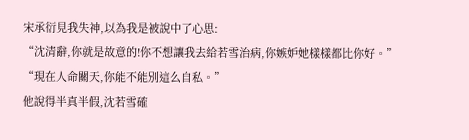宋承衍見我失神,以為我是被說中了心思:
“沈清辭,你就是故意的!你不想讓我去給若雪治病,你嫉妒她樣樣都比你好。”
“現在人命關天,你能不能別這么自私。”
他說得半真半假,沈若雪確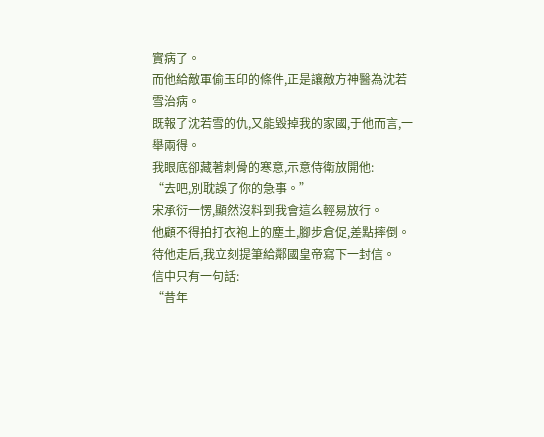實病了。
而他給敵軍偷玉印的條件,正是讓敵方神醫為沈若雪治病。
既報了沈若雪的仇,又能毀掉我的家國,于他而言,一舉兩得。
我眼底卻藏著刺骨的寒意,示意侍衛放開他:
“去吧,別耽誤了你的急事。”
宋承衍一愣,顯然沒料到我會這么輕易放行。
他顧不得拍打衣袍上的塵土,腳步倉促,差點摔倒。
待他走后,我立刻提筆給鄰國皇帝寫下一封信。
信中只有一句話:
“昔年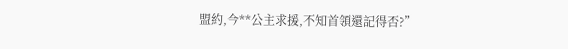盟約,今**公主求援,不知首領還記得否?”